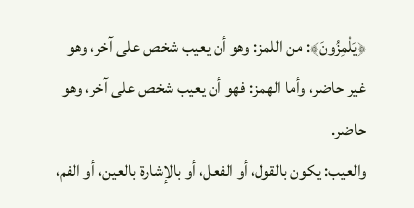﴿يَلْمِزُونَ﴾: من اللمز: وهو أن يعيب شخص على آخر، وهو غير حاضر، وأما الهمز: فهو أن يعيب شخص على آخر، وهو حاضر.
والعيب: يكون بالقول، أو الفعل، أو بالإشارة بالعين، أو الفم،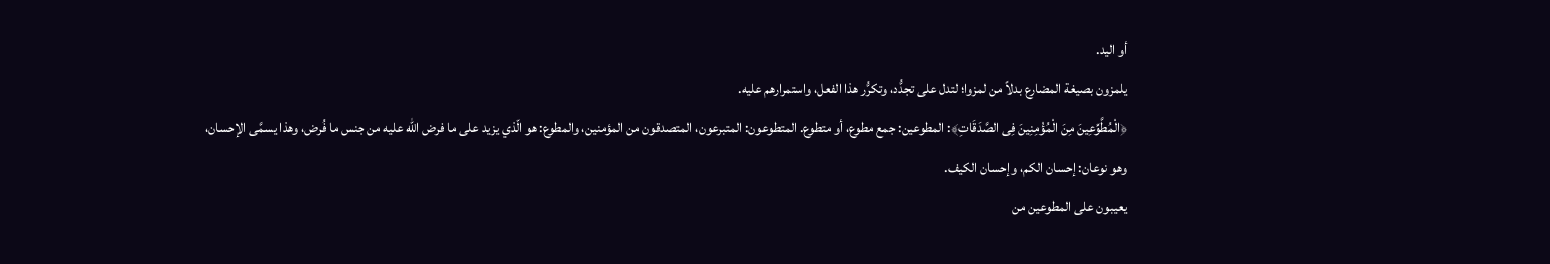أو اليد.
يلمزون بصيغة المضارع بدلاً من لمزوا؛ لتدل على تجدُّد، وتكرُّر هذا الفعل، واستمرارهم عليه.
﴿الْمُطَّوِّعِينَ مِنَ الْمُؤْمِنِينَ فِى الصَّدَقَاتِ﴾: المطوعين: جمع مطوع، أو متطوع. المتطوعون: المتبرعون، المتصدقون من المؤمنين، والمطوع: هو الّذي يزيد على ما فرض الله عليه من جنس ما فُرض، وهذا يسمَّى الإحسان، وهو نوعان: إحسان الكم، وإحسان الكيف.
يعيبون على المطوعين من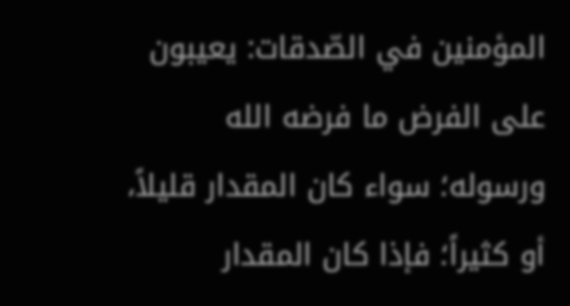المؤمنين في الصّدقات: يعيبون على الفرض ما فرضه الله ورسوله؛ سواء كان المقدار قليلاً، أو كثيراً؛ فإذا كان المقدار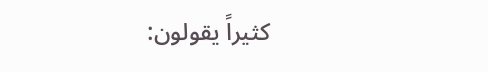كثيراً يقولون: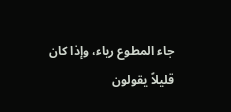جاء المطوع رياء، وإذا كان قليلاً يقولون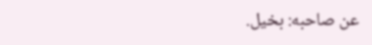عن صاحبه: بخيل.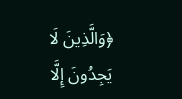﴿وَالَّذِينَ لَا يَجِدُونَ إِلَّا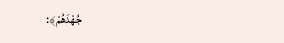جُهْدَهُمْ﴾: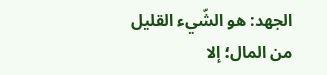الجهد: هو الشّيء القليل من المال؛ إلا